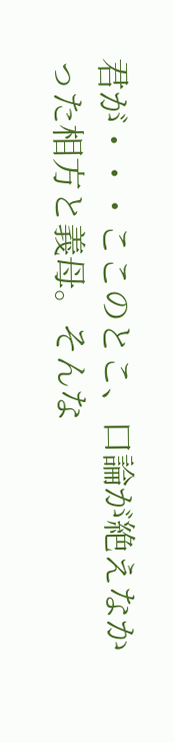君が・・・ここのとこ、口論が絶えなかった相方と義母。そんな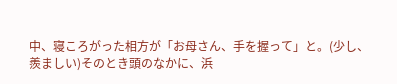中、寝ころがった相方が「お母さん、手を握って」と。(少し、羨ましい)そのとき頭のなかに、浜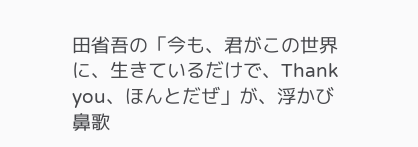田省吾の「今も、君がこの世界に、生きているだけで、Thank you、ほんとだぜ」が、浮かび鼻歌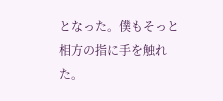となった。僕もそっと相方の指に手を触れた。